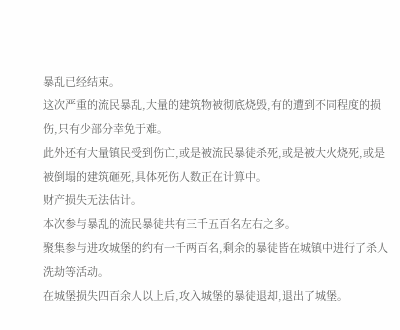暴乱已经结束。
这次严重的流民暴乱,大量的建筑物被彻底烧毁,有的遭到不同程度的损伤,只有少部分幸免于难。
此外还有大量镇民受到伤亡,或是被流民暴徒杀死,或是被大火烧死,或是被倒塌的建筑砸死,具体死伤人数正在计算中。
财产损失无法估计。
本次参与暴乱的流民暴徒共有三千五百名左右之多。
聚集参与进攻城堡的约有一千两百名,剩余的暴徒皆在城镇中进行了杀人洗劫等活动。
在城堡损失四百余人以上后,攻入城堡的暴徒退却,退出了城堡。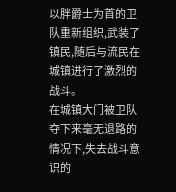以胖爵士为首的卫队重新组织,武装了镇民,随后与流民在城镇进行了激烈的战斗。
在城镇大门被卫队夺下来毫无退路的情况下,失去战斗意识的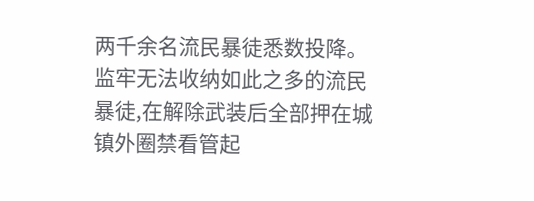两千余名流民暴徒悉数投降。
监牢无法收纳如此之多的流民暴徒,在解除武装后全部押在城镇外圈禁看管起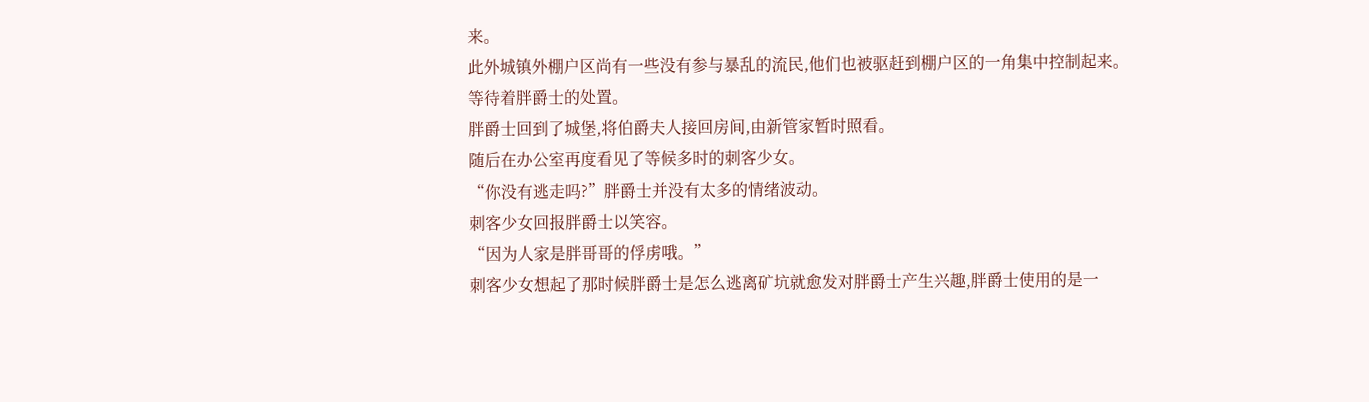来。
此外城镇外棚户区尚有一些没有参与暴乱的流民,他们也被驱赶到棚户区的一角集中控制起来。
等待着胖爵士的处置。
胖爵士回到了城堡,将伯爵夫人接回房间,由新管家暂时照看。
随后在办公室再度看见了等候多时的刺客少女。
“你没有逃走吗?”胖爵士并没有太多的情绪波动。
刺客少女回报胖爵士以笑容。
“因为人家是胖哥哥的俘虏哦。”
刺客少女想起了那时候胖爵士是怎么逃离矿坑就愈发对胖爵士产生兴趣,胖爵士使用的是一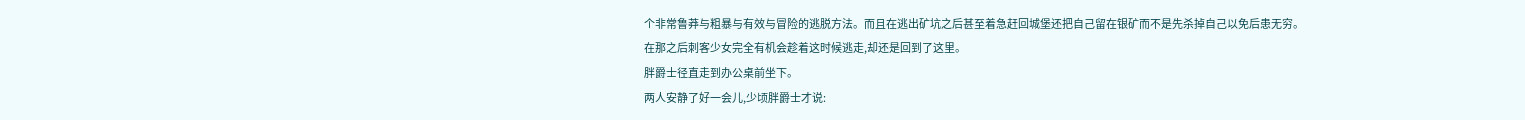个非常鲁莽与粗暴与有效与冒险的逃脱方法。而且在逃出矿坑之后甚至着急赶回城堡还把自己留在银矿而不是先杀掉自己以免后患无穷。
在那之后刺客少女完全有机会趁着这时候逃走,却还是回到了这里。
胖爵士径直走到办公桌前坐下。
两人安静了好一会儿,少顷胖爵士才说: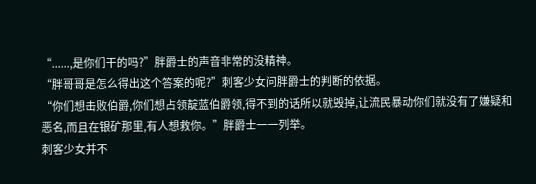“......,是你们干的吗?”胖爵士的声音非常的没精神。
“胖哥哥是怎么得出这个答案的呢?”刺客少女问胖爵士的判断的依据。
“你们想击败伯爵,你们想占领靛蓝伯爵领,得不到的话所以就毁掉,让流民暴动你们就没有了嫌疑和恶名,而且在银矿那里,有人想救你。”胖爵士一一列举。
刺客少女并不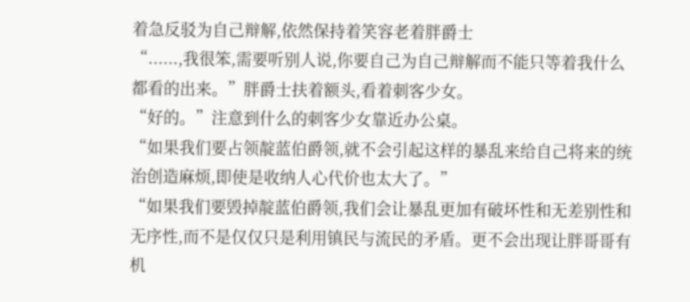着急反驳为自己辩解,依然保持着笑容老着胖爵士
“......,我很笨,需要听别人说,你要自己为自己辩解而不能只等着我什么都看的出来。”胖爵士扶着额头,看着刺客少女。
“好的。”注意到什么的刺客少女靠近办公桌。
“如果我们要占领靛蓝伯爵领,就不会引起这样的暴乱来给自己将来的统治创造麻烦,即使是收纳人心代价也太大了。”
“如果我们要毁掉靛蓝伯爵领,我们会让暴乱更加有破坏性和无差别性和无序性,而不是仅仅只是利用镇民与流民的矛盾。更不会出现让胖哥哥有机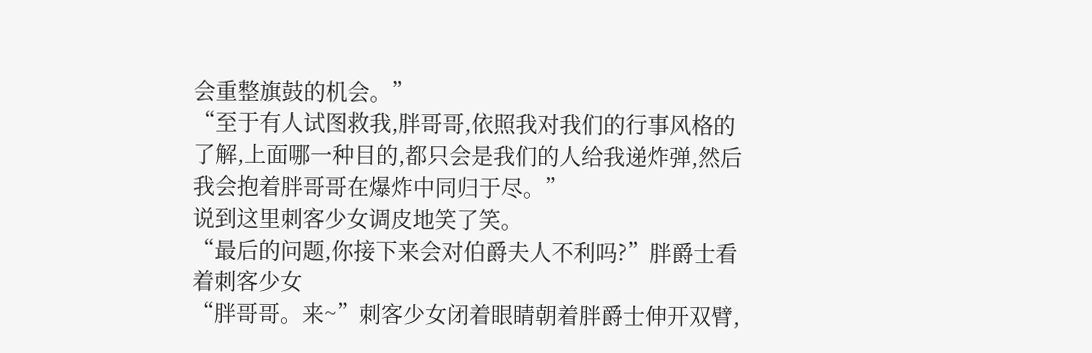会重整旗鼓的机会。”
“至于有人试图救我,胖哥哥,依照我对我们的行事风格的了解,上面哪一种目的,都只会是我们的人给我递炸弹,然后我会抱着胖哥哥在爆炸中同归于尽。”
说到这里刺客少女调皮地笑了笑。
“最后的问题,你接下来会对伯爵夫人不利吗?”胖爵士看着刺客少女
“胖哥哥。来~”刺客少女闭着眼睛朝着胖爵士伸开双臂,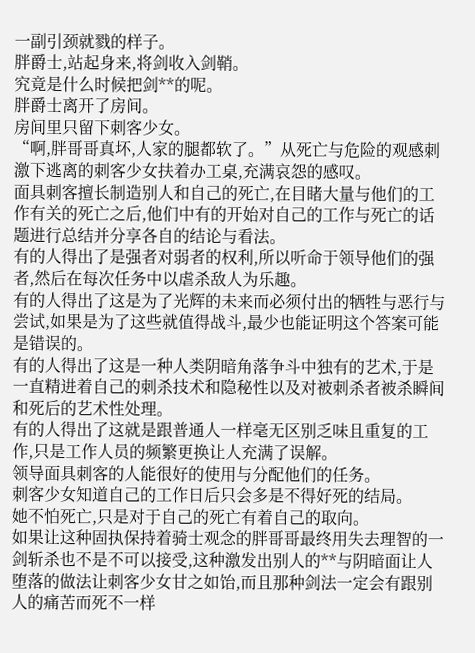一副引颈就戮的样子。
胖爵士,站起身来,将剑收入剑鞘。
究竟是什么时候把剑**的呢。
胖爵士离开了房间。
房间里只留下刺客少女。
“啊,胖哥哥真坏,人家的腿都软了。”从死亡与危险的观感刺激下逃离的刺客少女扶着办工桌,充满哀怨的感叹。
面具刺客擅长制造别人和自己的死亡,在目睹大量与他们的工作有关的死亡之后,他们中有的开始对自己的工作与死亡的话题进行总结并分享各自的结论与看法。
有的人得出了是强者对弱者的权利,所以听命于领导他们的强者,然后在每次任务中以虐杀敌人为乐趣。
有的人得出了这是为了光辉的未来而必须付出的牺牲与恶行与尝试,如果是为了这些就值得战斗,最少也能证明这个答案可能是错误的。
有的人得出了这是一种人类阴暗角落争斗中独有的艺术,于是一直精进着自己的刺杀技术和隐秘性以及对被刺杀者被杀瞬间和死后的艺术性处理。
有的人得出了这就是跟普通人一样毫无区别乏味且重复的工作,只是工作人员的频繁更换让人充满了误解。
领导面具刺客的人能很好的使用与分配他们的任务。
刺客少女知道自己的工作日后只会多是不得好死的结局。
她不怕死亡,只是对于自己的死亡有着自己的取向。
如果让这种固执保持着骑士观念的胖哥哥最终用失去理智的一剑斩杀也不是不可以接受,这种激发出别人的**与阴暗面让人堕落的做法让刺客少女甘之如饴,而且那种剑法一定会有跟别人的痛苦而死不一样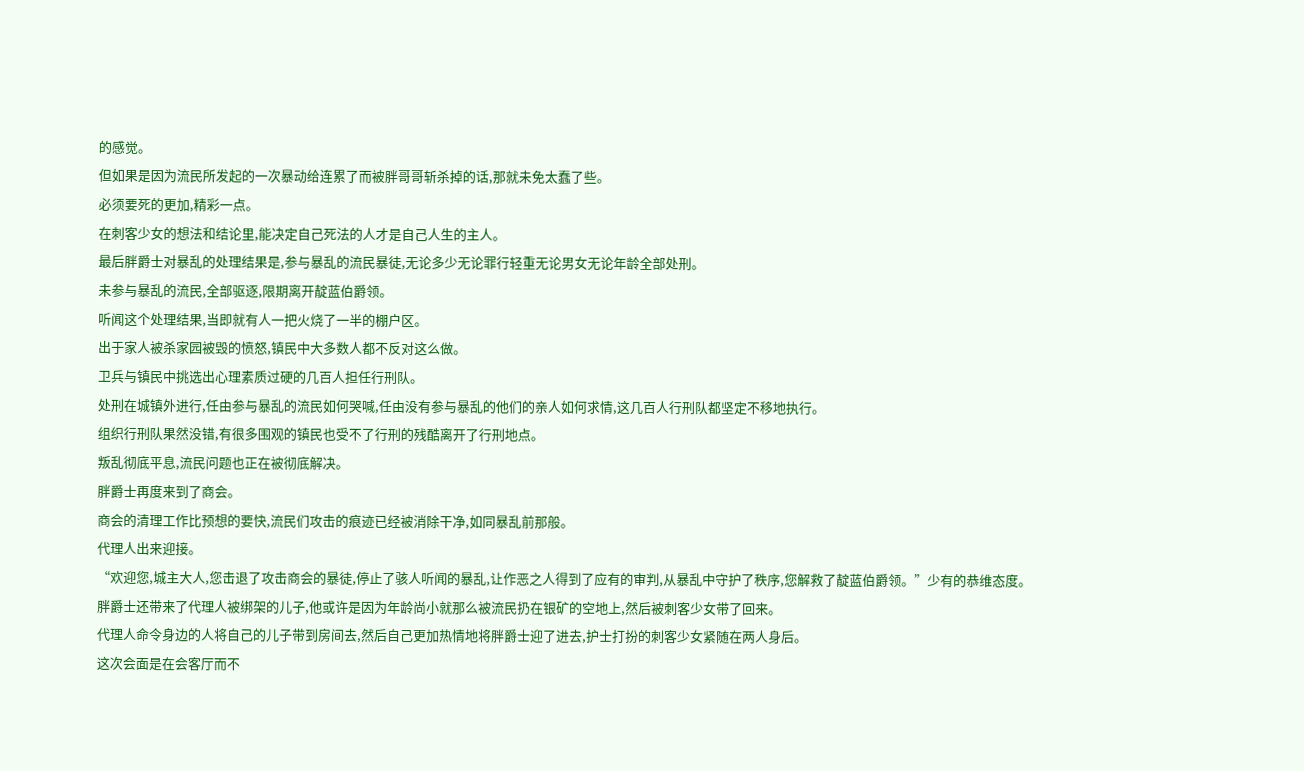的感觉。
但如果是因为流民所发起的一次暴动给连累了而被胖哥哥斩杀掉的话,那就未免太蠢了些。
必须要死的更加,精彩一点。
在刺客少女的想法和结论里,能决定自己死法的人才是自己人生的主人。
最后胖爵士对暴乱的处理结果是,参与暴乱的流民暴徒,无论多少无论罪行轻重无论男女无论年龄全部处刑。
未参与暴乱的流民,全部驱逐,限期离开靛蓝伯爵领。
听闻这个处理结果,当即就有人一把火烧了一半的棚户区。
出于家人被杀家园被毁的愤怒,镇民中大多数人都不反对这么做。
卫兵与镇民中挑选出心理素质过硬的几百人担任行刑队。
处刑在城镇外进行,任由参与暴乱的流民如何哭喊,任由没有参与暴乱的他们的亲人如何求情,这几百人行刑队都坚定不移地执行。
组织行刑队果然没错,有很多围观的镇民也受不了行刑的残酷离开了行刑地点。
叛乱彻底平息,流民问题也正在被彻底解决。
胖爵士再度来到了商会。
商会的清理工作比预想的要快,流民们攻击的痕迹已经被消除干净,如同暴乱前那般。
代理人出来迎接。
“欢迎您,城主大人,您击退了攻击商会的暴徒,停止了骇人听闻的暴乱,让作恶之人得到了应有的审判,从暴乱中守护了秩序,您解救了靛蓝伯爵领。”少有的恭维态度。
胖爵士还带来了代理人被绑架的儿子,他或许是因为年龄尚小就那么被流民扔在银矿的空地上,然后被刺客少女带了回来。
代理人命令身边的人将自己的儿子带到房间去,然后自己更加热情地将胖爵士迎了进去,护士打扮的刺客少女紧随在两人身后。
这次会面是在会客厅而不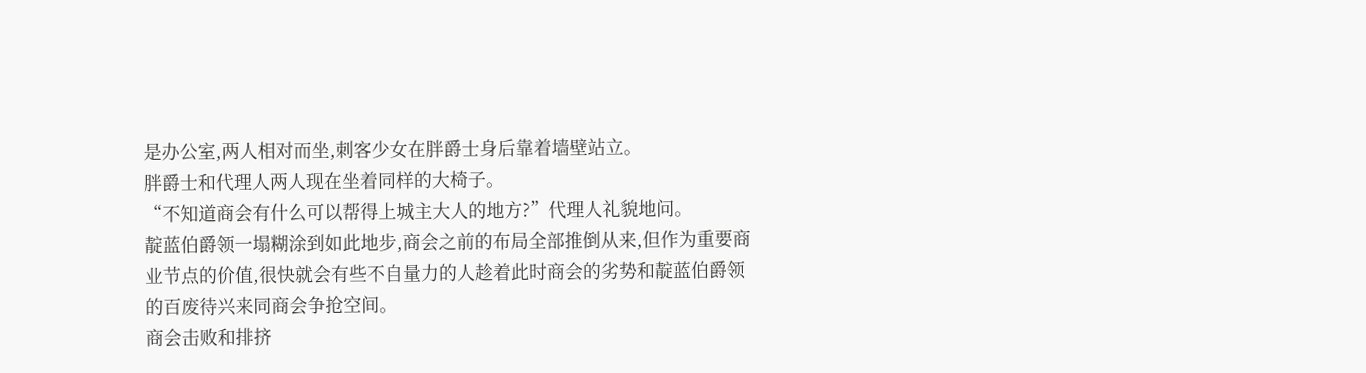是办公室,两人相对而坐,刺客少女在胖爵士身后靠着墙壁站立。
胖爵士和代理人两人现在坐着同样的大椅子。
“不知道商会有什么可以帮得上城主大人的地方?”代理人礼貌地问。
靛蓝伯爵领一塌糊涂到如此地步,商会之前的布局全部推倒从来,但作为重要商业节点的价值,很快就会有些不自量力的人趁着此时商会的劣势和靛蓝伯爵领的百废待兴来同商会争抢空间。
商会击败和排挤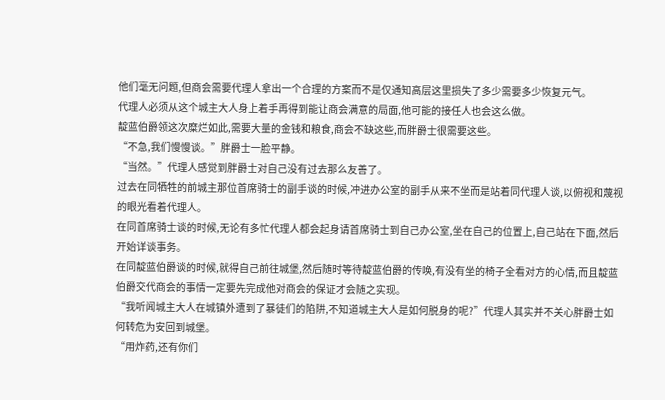他们毫无问题,但商会需要代理人拿出一个合理的方案而不是仅通知高层这里损失了多少需要多少恢复元气。
代理人必须从这个城主大人身上着手再得到能让商会满意的局面,他可能的接任人也会这么做。
靛蓝伯爵领这次糜烂如此,需要大量的金钱和粮食,商会不缺这些,而胖爵士很需要这些。
“不急,我们慢慢谈。”胖爵士一脸平静。
“当然。”代理人感觉到胖爵士对自己没有过去那么友善了。
过去在同牺牲的前城主那位首席骑士的副手谈的时候,冲进办公室的副手从来不坐而是站着同代理人谈,以俯视和蔑视的眼光看着代理人。
在同首席骑士谈的时候,无论有多忙代理人都会起身请首席骑士到自己办公室,坐在自己的位置上,自己站在下面,然后开始详谈事务。
在同靛蓝伯爵谈的时候,就得自己前往城堡,然后随时等待靛蓝伯爵的传唤,有没有坐的椅子全看对方的心情,而且靛蓝伯爵交代商会的事情一定要先完成他对商会的保证才会随之实现。
“我听闻城主大人在城镇外遭到了暴徒们的陷阱,不知道城主大人是如何脱身的呢?”代理人其实并不关心胖爵士如何转危为安回到城堡。
“用炸药,还有你们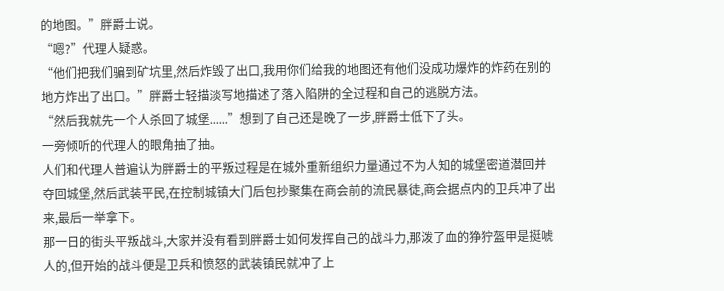的地图。”胖爵士说。
“嗯?”代理人疑惑。
“他们把我们骗到矿坑里,然后炸毁了出口,我用你们给我的地图还有他们没成功爆炸的炸药在别的地方炸出了出口。”胖爵士轻描淡写地描述了落入陷阱的全过程和自己的逃脱方法。
“然后我就先一个人杀回了城堡......”想到了自己还是晚了一步,胖爵士低下了头。
一旁倾听的代理人的眼角抽了抽。
人们和代理人普遍认为胖爵士的平叛过程是在城外重新组织力量通过不为人知的城堡密道潜回并夺回城堡,然后武装平民,在控制城镇大门后包抄聚集在商会前的流民暴徒,商会据点内的卫兵冲了出来,最后一举拿下。
那一日的街头平叛战斗,大家并没有看到胖爵士如何发挥自己的战斗力,那泼了血的狰狞盔甲是挺唬人的,但开始的战斗便是卫兵和愤怒的武装镇民就冲了上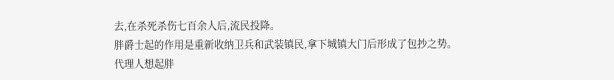去,在杀死杀伤七百余人后,流民投降。
胖爵士起的作用是重新收纳卫兵和武装镇民,拿下城镇大门后形成了包抄之势。
代理人想起胖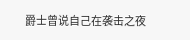爵士曾说自己在袭击之夜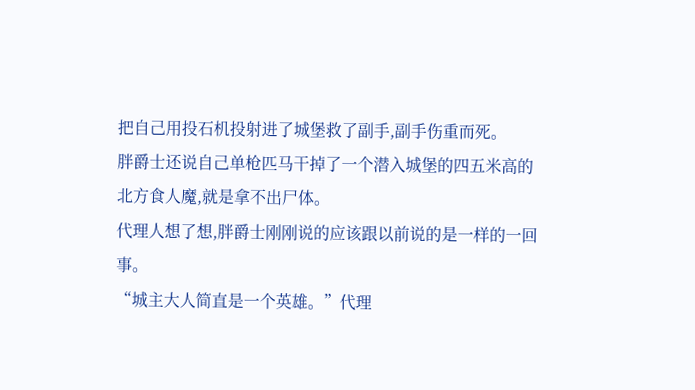把自己用投石机投射进了城堡救了副手,副手伤重而死。
胖爵士还说自己单枪匹马干掉了一个潜入城堡的四五米高的北方食人魔,就是拿不出尸体。
代理人想了想,胖爵士刚刚说的应该跟以前说的是一样的一回事。
“城主大人简直是一个英雄。”代理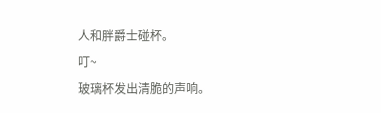人和胖爵士碰杯。
叮~
玻璃杯发出清脆的声响。